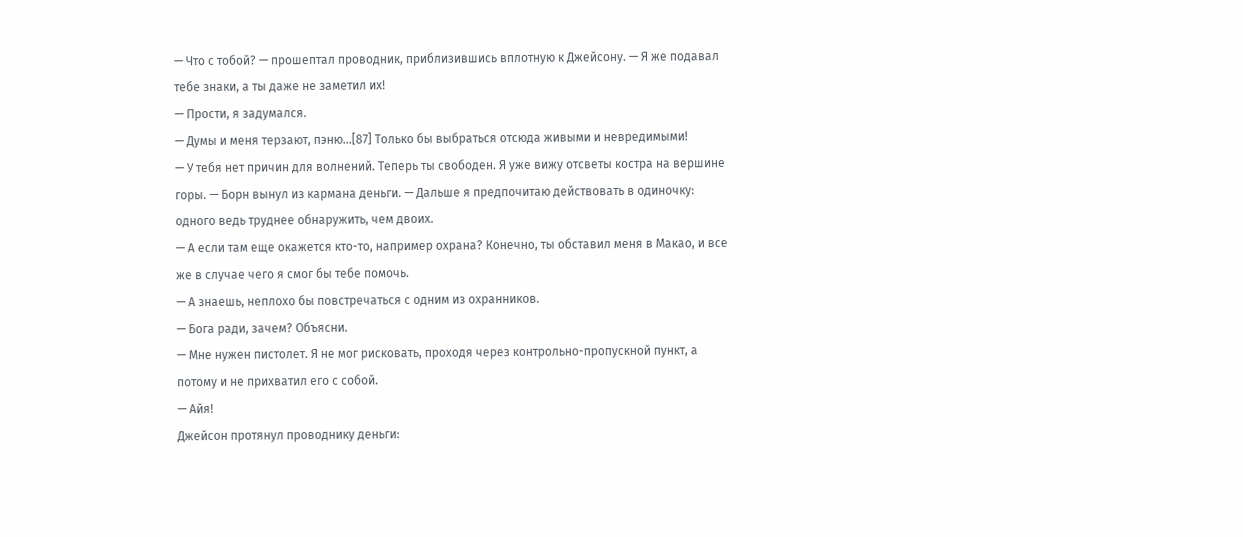— Что с тобой? — прошептал проводник, приблизившись вплотную к Джейсону. — Я же подавал тебе знаки, а ты даже не заметил их!
— Прости, я задумался.
— Думы и меня терзают, пэню…[87] Только бы выбраться отсюда живыми и невредимыми!
— У тебя нет причин для волнений. Теперь ты свободен. Я уже вижу отсветы костра на вершине горы. — Борн вынул из кармана деньги. — Дальше я предпочитаю действовать в одиночку: одного ведь труднее обнаружить, чем двоих.
— А если там еще окажется кто-то, например охрана? Конечно, ты обставил меня в Макао, и все же в случае чего я смог бы тебе помочь.
— А знаешь, неплохо бы повстречаться с одним из охранников.
— Бога ради, зачем? Объясни.
— Мне нужен пистолет. Я не мог рисковать, проходя через контрольно-пропускной пункт, а потому и не прихватил его с собой.
— Айя!
Джейсон протянул проводнику деньги: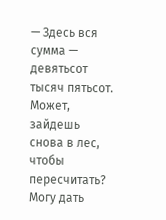— Здесь вся сумма — девятьсот тысяч пятьсот. Может, зайдешь снова в лес, чтобы пересчитать? Могу дать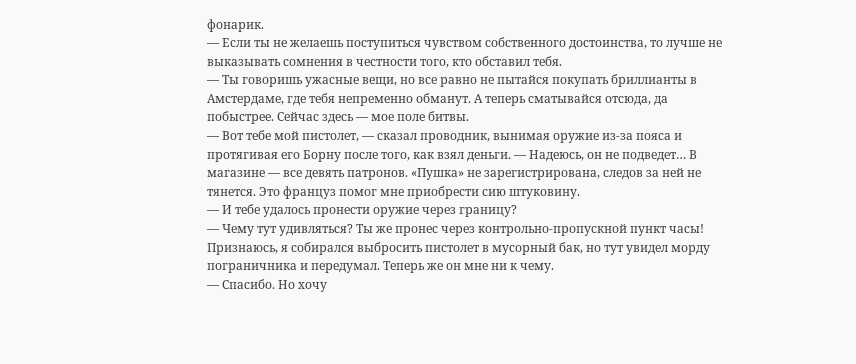фонарик.
— Если ты не желаешь поступиться чувством собственного достоинства, то лучше не выказывать сомнения в честности того, кто обставил тебя.
— Ты говоришь ужасные вещи, но все равно не пытайся покупать бриллианты в Амстердаме, где тебя непременно обманут. А теперь сматывайся отсюда, да побыстрее. Сейчас здесь — мое поле битвы.
— Вот тебе мой пистолет, — сказал проводник, вынимая оружие из-за пояса и протягивая его Борну после того, как взял деньги. — Надеюсь, он не подведет… В магазине — все девять патронов. «Пушка» не зарегистрирована, следов за ней не тянется. Это француз помог мне приобрести сию штуковину.
— И тебе удалось пронести оружие через границу?
— Чему тут удивляться? Ты же пронес через контрольно-пропускной пункт часы! Признаюсь, я собирался выбросить пистолет в мусорный бак, но тут увидел морду пограничника и передумал. Теперь же он мне ни к чему.
— Спасибо. Но хочу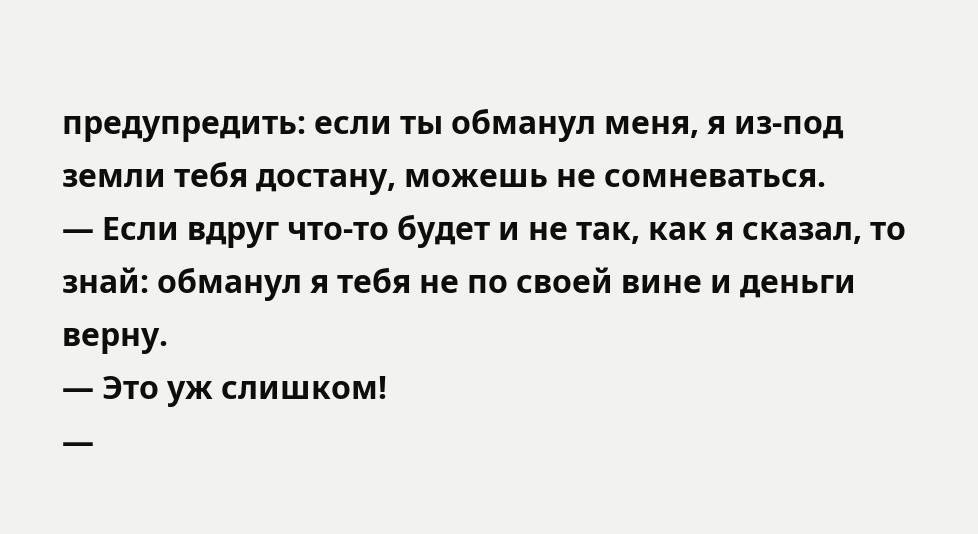предупредить: если ты обманул меня, я из-под земли тебя достану, можешь не сомневаться.
— Если вдруг что-то будет и не так, как я сказал, то знай: обманул я тебя не по своей вине и деньги верну.
— Это уж слишком!
—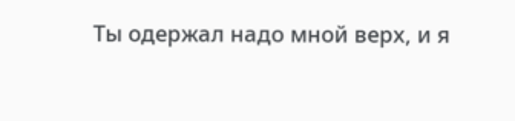Ты одержал надо мной верх, и я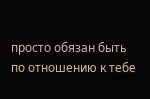просто обязан быть по отношению к тебе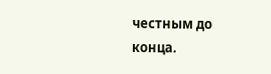честным до конца.